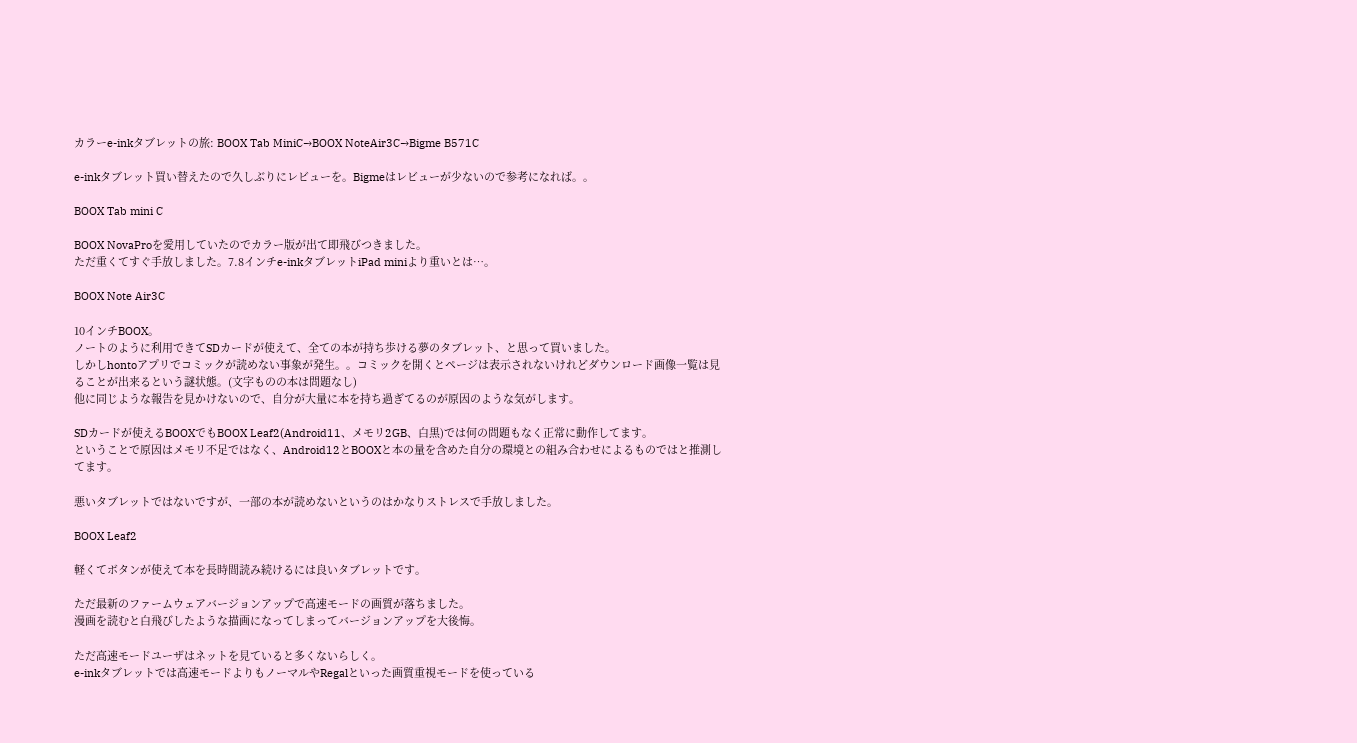カラーe-inkタブレットの旅: BOOX Tab MiniC→BOOX NoteAir3C→Bigme B571C

e-inkタブレット買い替えたので久しぶりにレビューを。Bigmeはレビューが少ないので参考になれば。。

BOOX Tab mini C

BOOX NovaProを愛用していたのでカラー版が出て即飛びつきました。
ただ重くてすぐ手放しました。7.8インチe-inkタブレットiPad miniより重いとは…。

BOOX Note Air3C

10インチBOOX。
ノートのように利用できてSDカードが使えて、全ての本が持ち歩ける夢のタブレット、と思って買いました。
しかしhontoアプリでコミックが読めない事象が発生。。コミックを開くとページは表示されないけれどダウンロード画像一覧は見ることが出来るという謎状態。(文字ものの本は問題なし)
他に同じような報告を見かけないので、自分が大量に本を持ち過ぎてるのが原因のような気がします。

SDカードが使えるBOOXでもBOOX Leaf2(Android11、メモリ2GB、白黒)では何の問題もなく正常に動作してます。
ということで原因はメモリ不足ではなく、Android12とBOOXと本の量を含めた自分の環境との組み合わせによるものではと推測してます。

悪いタブレットではないですが、一部の本が読めないというのはかなりストレスで手放しました。

BOOX Leaf2

軽くてボタンが使えて本を長時間読み続けるには良いタブレットです。

ただ最新のファームウェアバージョンアップで高速モードの画質が落ちました。
漫画を読むと白飛びしたような描画になってしまってバージョンアップを大後悔。

ただ高速モードユーザはネットを見ていると多くないらしく。
e-inkタブレットでは高速モードよりもノーマルやRegalといった画質重視モードを使っている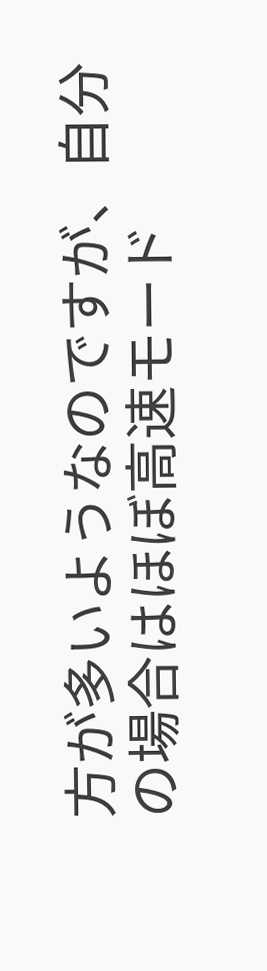方が多いようなのですが、自分の場合はほぼ高速モード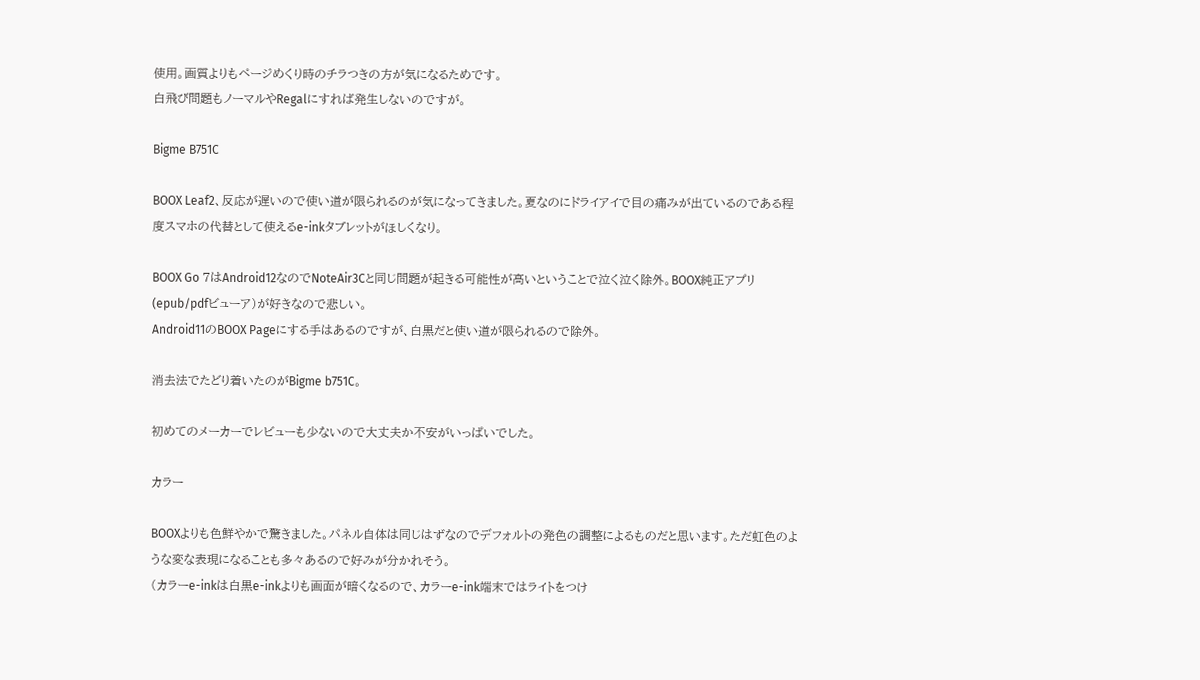使用。画質よりもページめくり時のチラつきの方が気になるためです。
白飛び問題もノーマルやRegalにすれば発生しないのですが。

Bigme B751C

BOOX Leaf2、反応が遅いので使い道が限られるのが気になってきました。夏なのにドライアイで目の痛みが出ているのである程度スマホの代替として使えるe-inkタブレットがほしくなり。

BOOX Go 7はAndroid12なのでNoteAir3Cと同じ問題が起きる可能性が高いということで泣く泣く除外。BOOX純正アプリ(epub/pdfビューア)が好きなので悲しい。
Android11のBOOX Pageにする手はあるのですが、白黒だと使い道が限られるので除外。

消去法でたどり着いたのがBigme b751C。

初めてのメーカーでレビューも少ないので大丈夫か不安がいっぱいでした。

カラー

BOOXよりも色鮮やかで驚きました。パネル自体は同じはずなのでデフォルトの発色の調整によるものだと思います。ただ虹色のような変な表現になることも多々あるので好みが分かれそう。
(カラーe-inkは白黒e-inkよりも画面が暗くなるので、カラーe-ink端末ではライトをつけ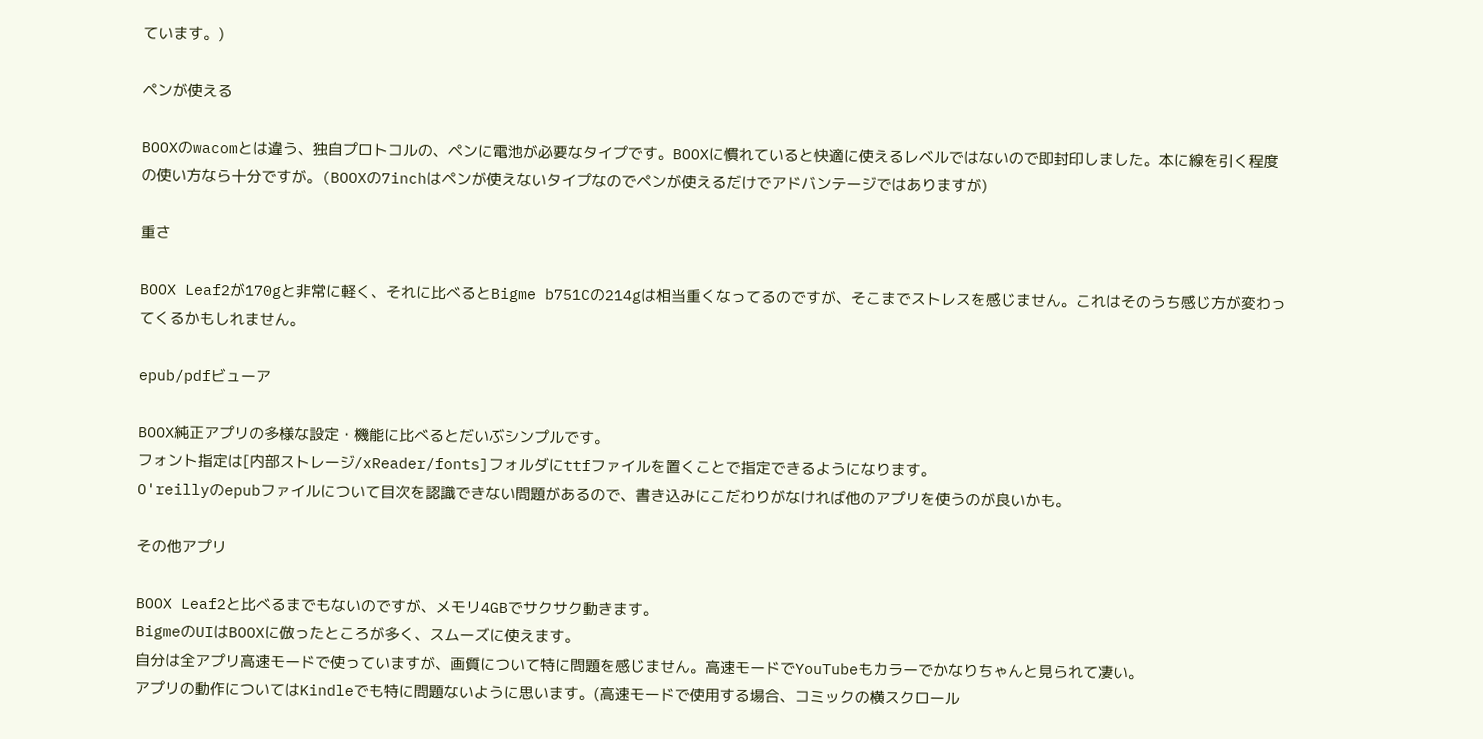ています。)

ペンが使える

BOOXのwacomとは違う、独自プロトコルの、ペンに電池が必要なタイプです。BOOXに慣れていると快適に使えるレベルではないので即封印しました。本に線を引く程度の使い方なら十分ですが。(BOOXの7inchはペンが使えないタイプなのでペンが使えるだけでアドバンテージではありますが)

重さ

BOOX Leaf2が170gと非常に軽く、それに比べるとBigme b751Cの214gは相当重くなってるのですが、そこまでストレスを感じません。これはそのうち感じ方が変わってくるかもしれません。

epub/pdfビューア

BOOX純正アプリの多様な設定・機能に比べるとだいぶシンプルです。
フォント指定は[内部ストレージ/xReader/fonts]フォルダにttfファイルを置くことで指定できるようになります。
O'reillyのepubファイルについて目次を認識できない問題があるので、書き込みにこだわりがなければ他のアプリを使うのが良いかも。

その他アプリ

BOOX Leaf2と比べるまでもないのですが、メモリ4GBでサクサク動きます。
BigmeのUIはBOOXに倣ったところが多く、スムーズに使えます。
自分は全アプリ高速モードで使っていますが、画質について特に問題を感じません。高速モードでYouTubeもカラーでかなりちゃんと見られて凄い。
アプリの動作についてはKindleでも特に問題ないように思います。(高速モードで使用する場合、コミックの横スクロール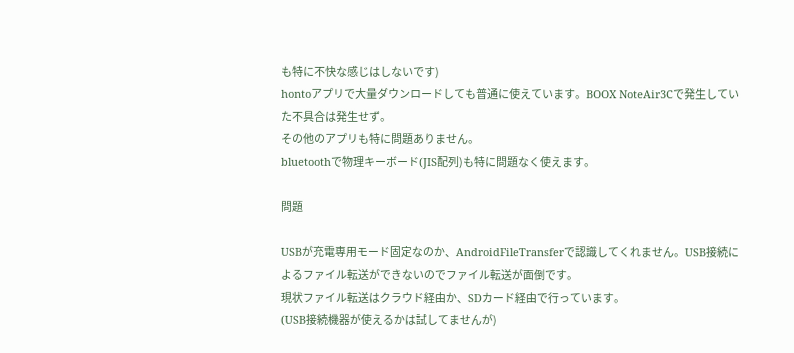も特に不快な感じはしないです)
hontoアプリで大量ダウンロードしても普通に使えています。BOOX NoteAir3Cで発生していた不具合は発生せず。
その他のアプリも特に問題ありません。
bluetoothで物理キーボード(JIS配列)も特に問題なく使えます。

問題

USBが充電専用モード固定なのか、AndroidFileTransferで認識してくれません。USB接続によるファイル転送ができないのでファイル転送が面倒です。
現状ファイル転送はクラウド経由か、SDカード経由で行っています。
(USB接続機器が使えるかは試してませんが)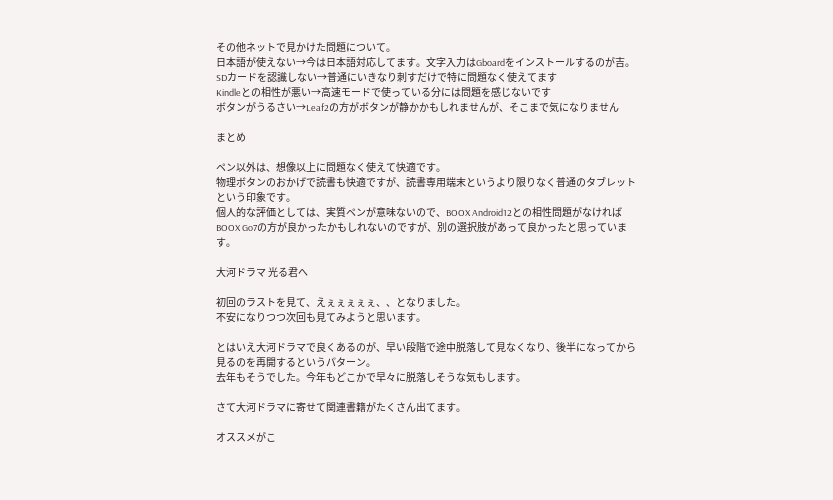その他ネットで見かけた問題について。
日本語が使えない→今は日本語対応してます。文字入力はGboardをインストールするのが吉。
SDカードを認識しない→普通にいきなり刺すだけで特に問題なく使えてます
Kindleとの相性が悪い→高速モードで使っている分には問題を感じないです
ボタンがうるさい→Leaf2の方がボタンが静かかもしれませんが、そこまで気になりません

まとめ

ペン以外は、想像以上に問題なく使えて快適です。
物理ボタンのおかげで読書も快適ですが、読書専用端末というより限りなく普通のタブレットという印象です。
個人的な評価としては、実質ペンが意味ないので、BOOX Android12との相性問題がなければBOOX Go7の方が良かったかもしれないのですが、別の選択肢があって良かったと思っています。

大河ドラマ 光る君へ

初回のラストを見て、えぇぇぇぇぇ、、となりました。
不安になりつつ次回も見てみようと思います。

とはいえ大河ドラマで良くあるのが、早い段階で途中脱落して見なくなり、後半になってから見るのを再開するというパターン。
去年もそうでした。今年もどこかで早々に脱落しそうな気もします。

さて大河ドラマに寄せて関連書籍がたくさん出てます。

オススメがこ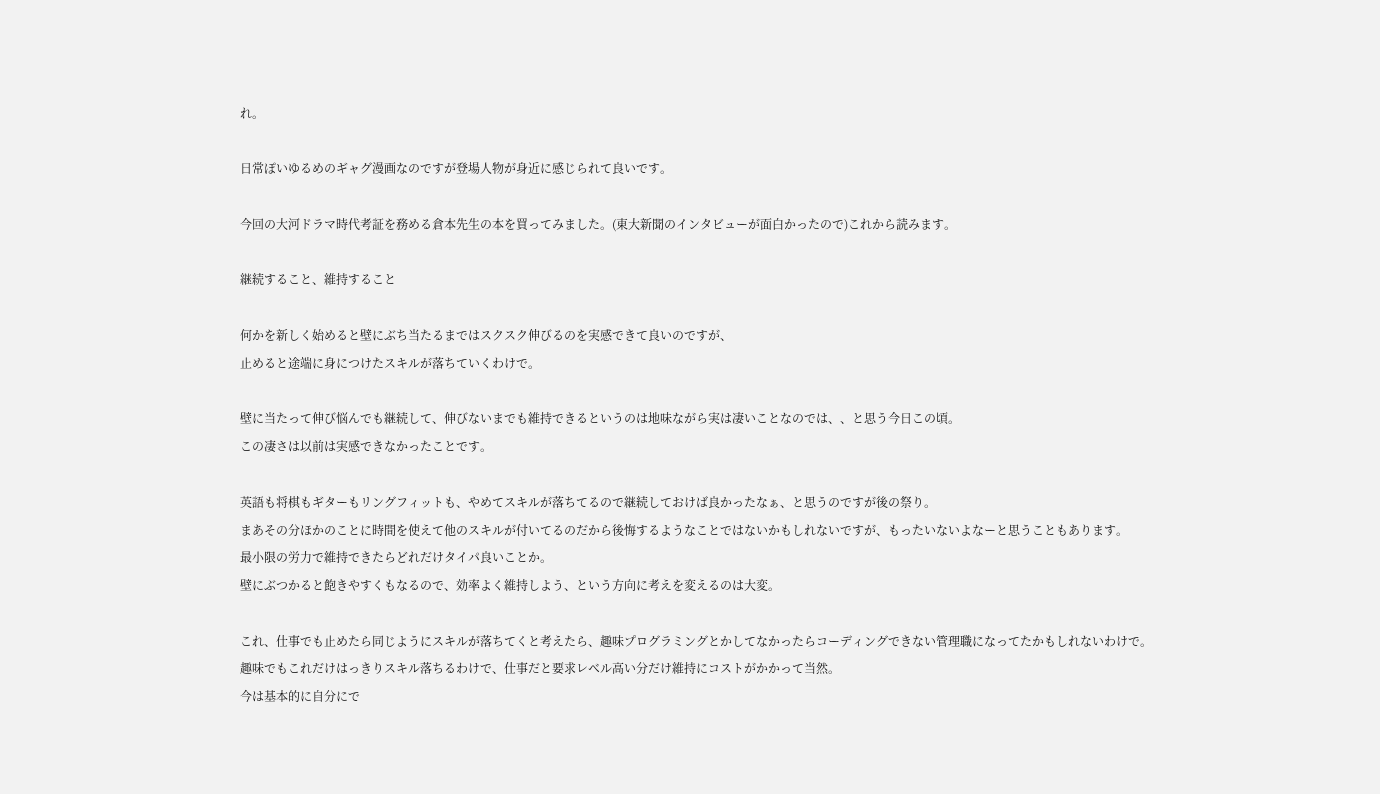れ。

日常ぽいゆるめのギャグ漫画なのですが登場人物が身近に感じられて良いです。

今回の大河ドラマ時代考証を務める倉本先生の本を買ってみました。(東大新聞のインタビューが面白かったので)これから読みます。

継続すること、維持すること

何かを新しく始めると壁にぶち当たるまではスクスク伸びるのを実感できて良いのですが、
止めると途端に身につけたスキルが落ちていくわけで。

壁に当たって伸び悩んでも継続して、伸びないまでも維持できるというのは地味ながら実は凄いことなのでは、、と思う今日この頃。
この凄さは以前は実感できなかったことです。

英語も将棋もギターもリングフィットも、やめてスキルが落ちてるので継続しておけば良かったなぁ、と思うのですが後の祭り。
まあその分ほかのことに時間を使えて他のスキルが付いてるのだから後悔するようなことではないかもしれないですが、もったいないよなーと思うこともあります。
最小限の労力で維持できたらどれだけタイパ良いことか。
壁にぶつかると飽きやすくもなるので、効率よく維持しよう、という方向に考えを変えるのは大変。

これ、仕事でも止めたら同じようにスキルが落ちてくと考えたら、趣味プログラミングとかしてなかったらコーディングできない管理職になってたかもしれないわけで。
趣味でもこれだけはっきりスキル落ちるわけで、仕事だと要求レベル高い分だけ維持にコストがかかって当然。
今は基本的に自分にで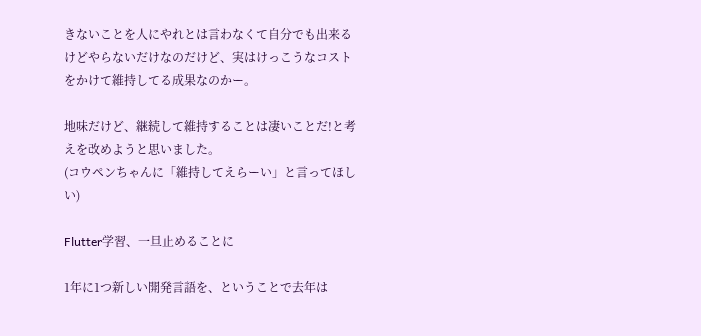きないことを人にやれとは言わなくて自分でも出来るけどやらないだけなのだけど、実はけっこうなコストをかけて維持してる成果なのかー。

地味だけど、継続して維持することは凄いことだ!と考えを改めようと思いました。
(コウペンちゃんに「維持してえらーい」と言ってほしい)

Flutter学習、一旦止めることに

1年に1つ新しい開発言語を、ということで去年は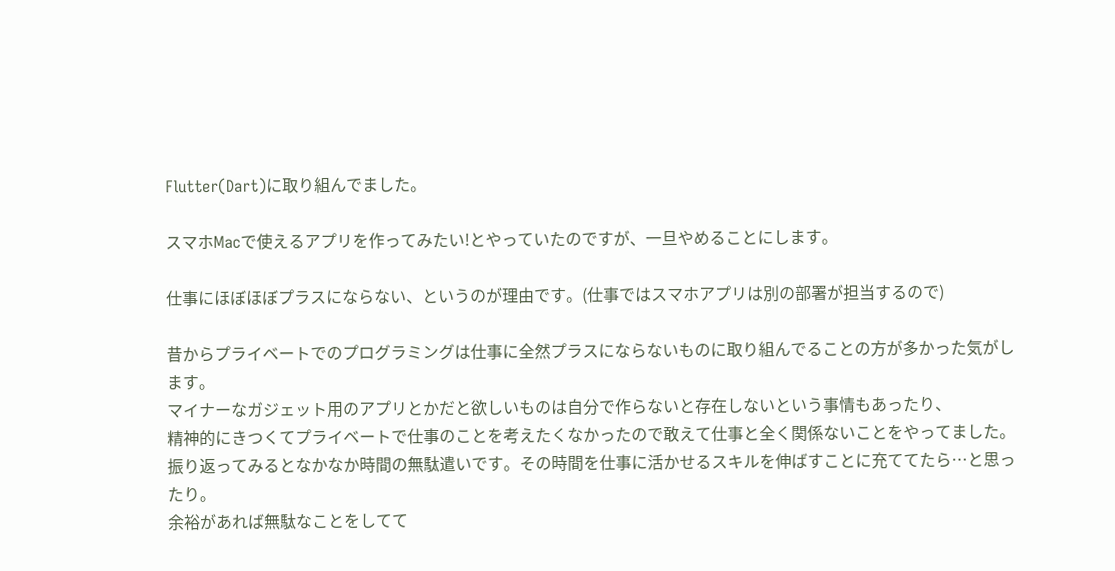Flutter(Dart)に取り組んでました。

スマホMacで使えるアプリを作ってみたい!とやっていたのですが、一旦やめることにします。

仕事にほぼほぼプラスにならない、というのが理由です。(仕事ではスマホアプリは別の部署が担当するので)

昔からプライベートでのプログラミングは仕事に全然プラスにならないものに取り組んでることの方が多かった気がします。
マイナーなガジェット用のアプリとかだと欲しいものは自分で作らないと存在しないという事情もあったり、
精神的にきつくてプライベートで仕事のことを考えたくなかったので敢えて仕事と全く関係ないことをやってました。
振り返ってみるとなかなか時間の無駄遣いです。その時間を仕事に活かせるスキルを伸ばすことに充ててたら…と思ったり。
余裕があれば無駄なことをしてて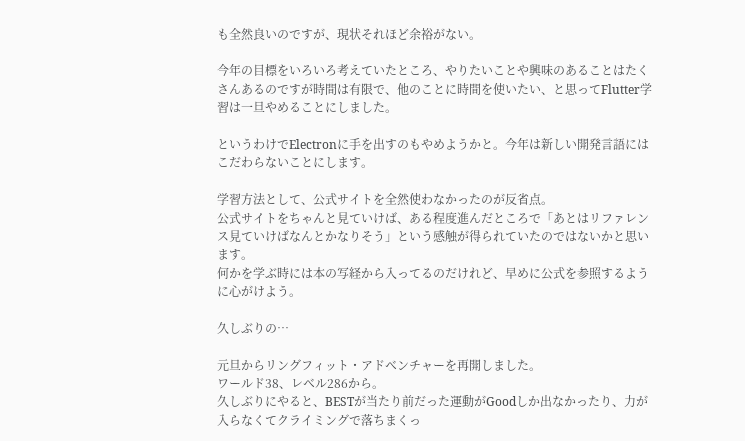も全然良いのですが、現状それほど余裕がない。

今年の目標をいろいろ考えていたところ、やりたいことや興味のあることはたくさんあるのですが時間は有限で、他のことに時間を使いたい、と思ってFlutter学習は一旦やめることにしました。

というわけでElectronに手を出すのもやめようかと。今年は新しい開発言語にはこだわらないことにします。

学習方法として、公式サイトを全然使わなかったのが反省点。
公式サイトをちゃんと見ていけば、ある程度進んだところで「あとはリファレンス見ていけばなんとかなりそう」という感触が得られていたのではないかと思います。
何かを学ぶ時には本の写経から入ってるのだけれど、早めに公式を参照するように心がけよう。

久しぶりの…

元旦からリングフィット・アドベンチャーを再開しました。
ワールド38、レベル286から。
久しぶりにやると、BESTが当たり前だった運動がGoodしか出なかったり、力が入らなくてクライミングで落ちまくっ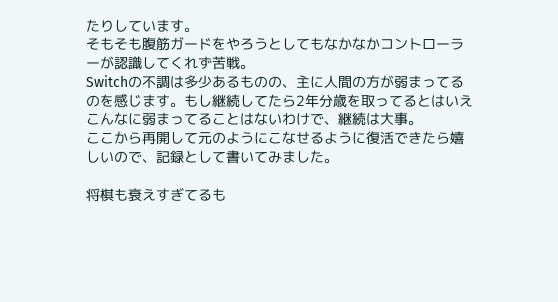たりしています。
そもそも腹筋ガードをやろうとしてもなかなかコントローラーが認識してくれず苦戦。
Switchの不調は多少あるものの、主に人間の方が弱まってるのを感じます。もし継続してたら2年分歳を取ってるとはいえこんなに弱まってることはないわけで、継続は大事。
ここから再開して元のようにこなせるように復活できたら嬉しいので、記録として書いてみました。

将棋も衰えすぎてるも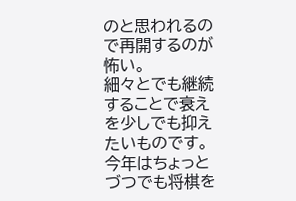のと思われるので再開するのが怖い。
細々とでも継続することで衰えを少しでも抑えたいものです。
今年はちょっとづつでも将棋を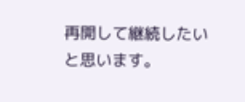再開して継続したいと思います。